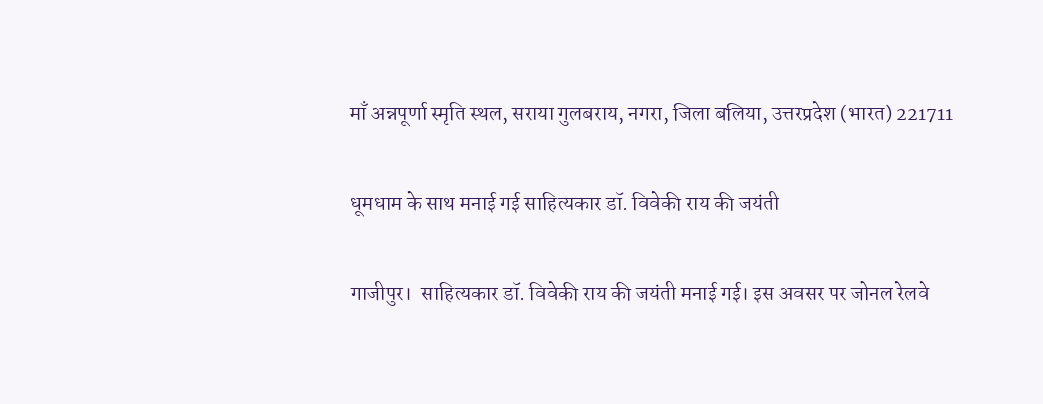माँ अन्नपूर्णा स्मृति स्थल, सराया गुलबराय, नगरा, जिला बलिया, उत्तरप्रदेश (भारत) 221711

धूमधाम के साथ मनाई गई साहित्यकार डॉ. विवेकी राय की जयंती

गाजीपुर।  साहित्यकार डॉ. विवेकी राय की जयंती मनाई गई। इस अवसर पर जोनल रेलवे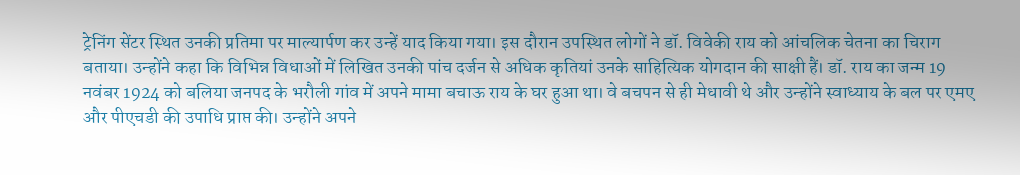ट्रेनिंग सेंटर स्थित उनकी प्रतिमा पर माल्यार्पण कर उन्हें याद किया गया। इस दौरान उपस्थित लोगों ने डॉ. विवेकी राय को आंचलिक चेतना का चिराग बताया। उन्होंने कहा कि विभिन्न विधाओं में लिखित उनकी पांच दर्जन से अधिक कृतियां उनके साहित्यिक योगदान की साक्षी हैं। डॉ. राय का जन्म 19 नवंबर 1924 को बलिया जनपद के भरौली गांव में अपने मामा बचाऊ राय के घर हुआ था। वे बचपन से ही मेधावी थे और उन्होंने स्वाध्याय के बल पर एमए और पीएचडी की उपाधि प्राप्त की। उन्होंने अपने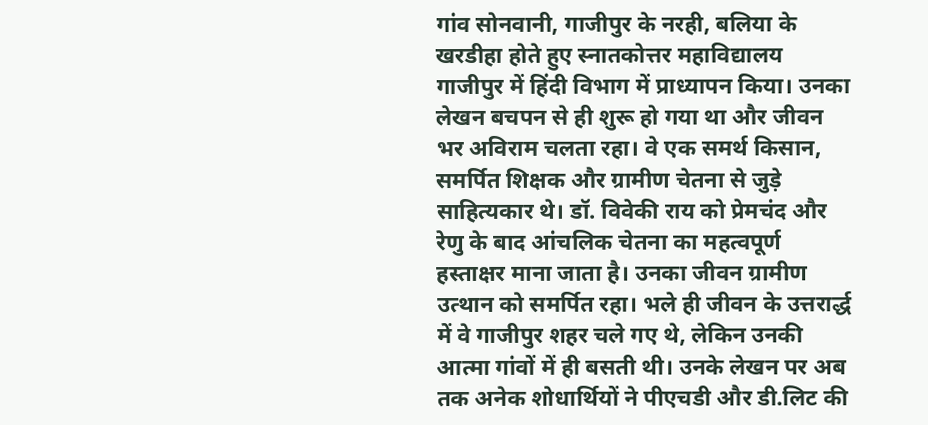गांव सोनवानी, गाजीपुर के नरही, बलिया के खरडीहा होते हुए स्नातकोत्तर महाविद्यालय गाजीपुर में हिंदी विभाग में प्राध्यापन किया। उनका लेखन बचपन से ही शुरू हो गया था और जीवन भर अविराम चलता रहा। वे एक समर्थ किसान, समर्पित शिक्षक और ग्रामीण चेतना से जुड़े साहित्यकार थे। डॉ. विवेकी राय को प्रेमचंद और रेणु के बाद आंचलिक चेतना का महत्वपूर्ण हस्ताक्षर माना जाता है। उनका जीवन ग्रामीण उत्थान को समर्पित रहा। भले ही जीवन के उत्तरार्द्ध में वे गाजीपुर शहर चले गए थे, लेकिन उनकी आत्मा गांवों में ही बसती थी। उनके लेखन पर अब तक अनेक शोधार्थियों ने पीएचडी और डी.लिट की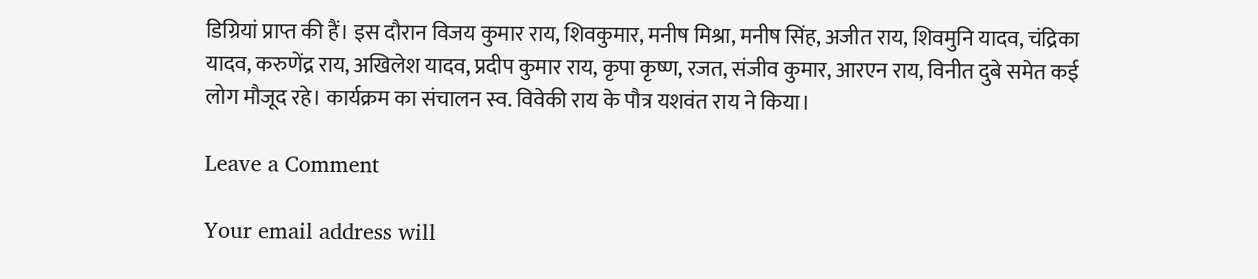डिग्रियां प्राप्त की हैं। इस दौरान विजय कुमार राय, शिवकुमार, मनीष मिश्रा, मनीष सिंह, अजीत राय, शिवमुनि यादव, चंद्रिका यादव, करुणेंद्र राय, अखिलेश यादव, प्रदीप कुमार राय, कृपा कृष्ण, रजत, संजीव कुमार, आरएन राय, विनीत दुबे समेत कई लोग मौजूद रहे। कार्यक्रम का संचालन स्व. विवेकी राय के पौत्र यशवंत राय ने किया।

Leave a Comment

Your email address will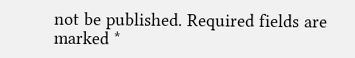not be published. Required fields are marked *